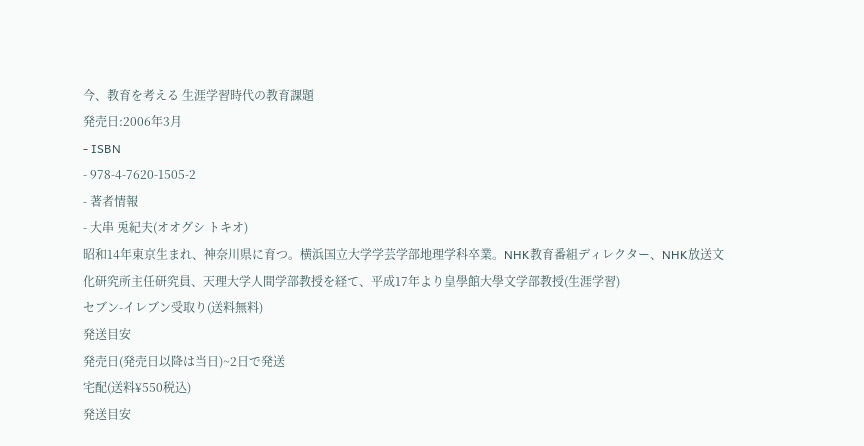今、教育を考える 生涯学習時代の教育課題
発売日:2006年3月
- ISBN
- 978-4-7620-1505-2
- 著者情報
- 大串 兎紀夫(オオグシ トキオ)
昭和14年東京生まれ、神奈川県に育つ。横浜国立大学学芸学部地理学科卒業。NHK教育番組ディレクター、NHK放送文化研究所主任研究員、天理大学人間学部教授を経て、平成17年より皇學館大學文学部教授(生涯学習)
セブン-イレブン受取り(送料無料)
発送目安
発売日(発売日以降は当日)~2日で発送
宅配(送料¥550税込)
発送目安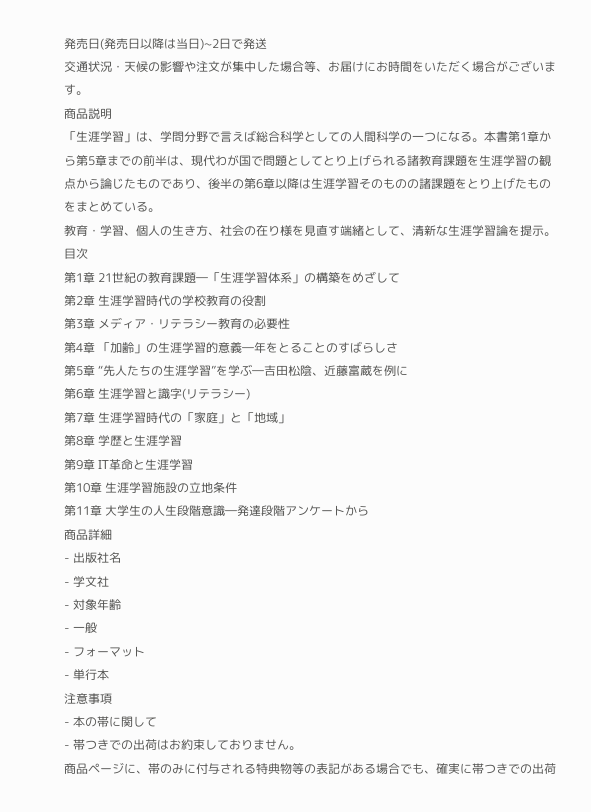発売日(発売日以降は当日)~2日で発送
交通状況・天候の影響や注文が集中した場合等、お届けにお時間をいただく場合がございます。
商品説明
「生涯学習」は、学問分野で言えば総合科学としての人間科学の一つになる。本書第1章から第5章までの前半は、現代わが国で問題としてとり上げられる諸教育課題を生涯学習の観点から論じたものであり、後半の第6章以降は生涯学習そのものの諸課題をとり上げたものをまとめている。
教育・学習、個人の生き方、社会の在り様を見直す端緒として、清新な生涯学習論を提示。
目次
第1章 21世紀の教育課題―「生涯学習体系」の構築をめざして
第2章 生涯学習時代の学校教育の役割
第3章 メディア・リテラシー教育の必要性
第4章 「加齢」の生涯学習的意義―年をとることのすばらしさ
第5章 “先人たちの生涯学習”を学ぶ―吉田松陰、近藤富蔵を例に
第6章 生涯学習と識字(リテラシー)
第7章 生涯学習時代の「家庭」と「地域」
第8章 学歴と生涯学習
第9章 IT革命と生涯学習
第10章 生涯学習施設の立地条件
第11章 大学生の人生段階意識―発達段階アンケートから
商品詳細
- 出版社名
- 学文社
- 対象年齢
- 一般
- フォーマット
- 単行本
注意事項
- 本の帯に関して
- 帯つきでの出荷はお約束しておりません。
商品ページに、帯のみに付与される特典物等の表記がある場合でも、確実に帯つきでの出荷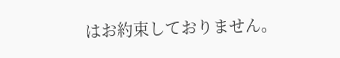はお約束しておりません。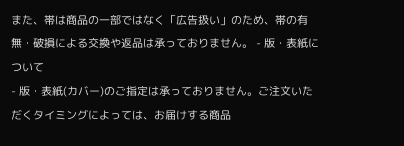また、帯は商品の一部ではなく「広告扱い」のため、帯の有無・破損による交換や返品は承っておりません。 - 版・表紙について
- 版・表紙(カバー)のご指定は承っておりません。ご注文いただくタイミングによっては、お届けする商品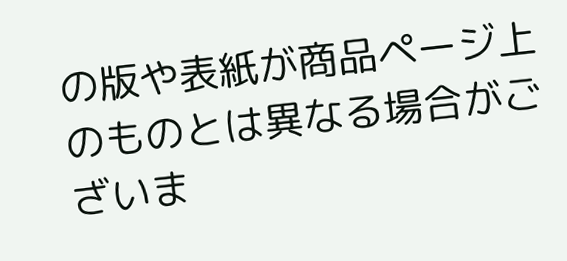の版や表紙が商品ページ上のものとは異なる場合がございま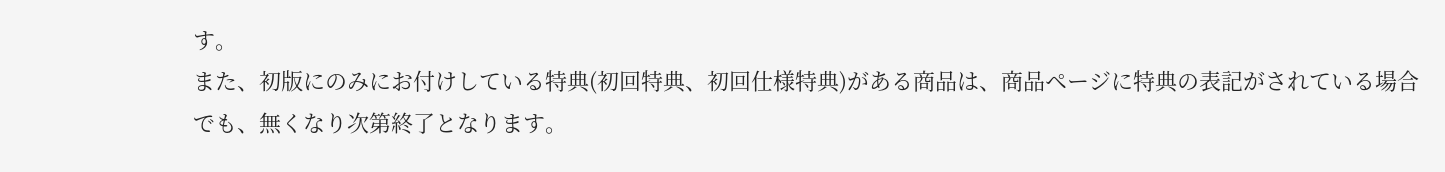す。
また、初版にのみにお付けしている特典(初回特典、初回仕様特典)がある商品は、商品ページに特典の表記がされている場合でも、無くなり次第終了となります。